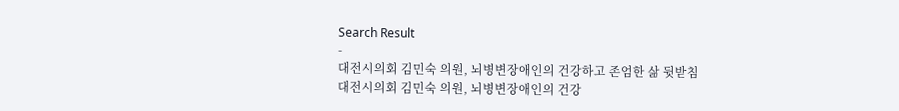Search Result
-
대전시의회 김민숙 의원, 뇌병변장애인의 건강하고 존엄한 삶 뒷받침
대전시의회 김민숙 의원, 뇌병변장애인의 건강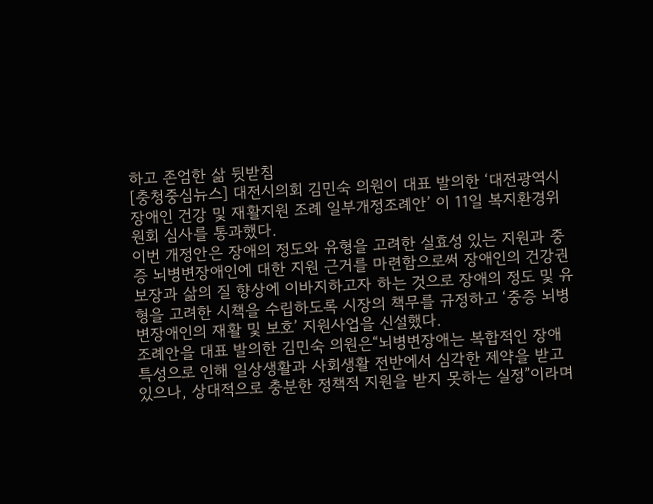하고 존엄한 삶 뒷받침
[충청중심뉴스] 대전시의회 김민숙 의원이 대표 발의한 ‘대전광역시 장애인 건강 및 재활지원 조례 일부개정조례안’ 이 11일 복지환경위원회 심사를 통과했다.
이번 개정안은 장애의 정도와 유형을 고려한 실효성 있는 지원과 중증 뇌병변장애인에 대한 지원 근거를 마련함으로써 장애인의 건강권 보장과 삶의 질 향상에 이바지하고자 하는 것으로 장애의 정도 및 유형을 고려한 시책을 수립하도록 시장의 책무를 규정하고 ‘중증 뇌병변장애인의 재활 및 보호’ 지원사업을 신설했다.
조례안을 대표 발의한 김민숙 의원은“뇌병변장애는 복합적인 장애 특성으로 인해 일상생활과 사회생활 전반에서 심각한 제약을 받고 있으나, 상대적으로 충분한 정책적 지원을 받지 못하는 실정”이라며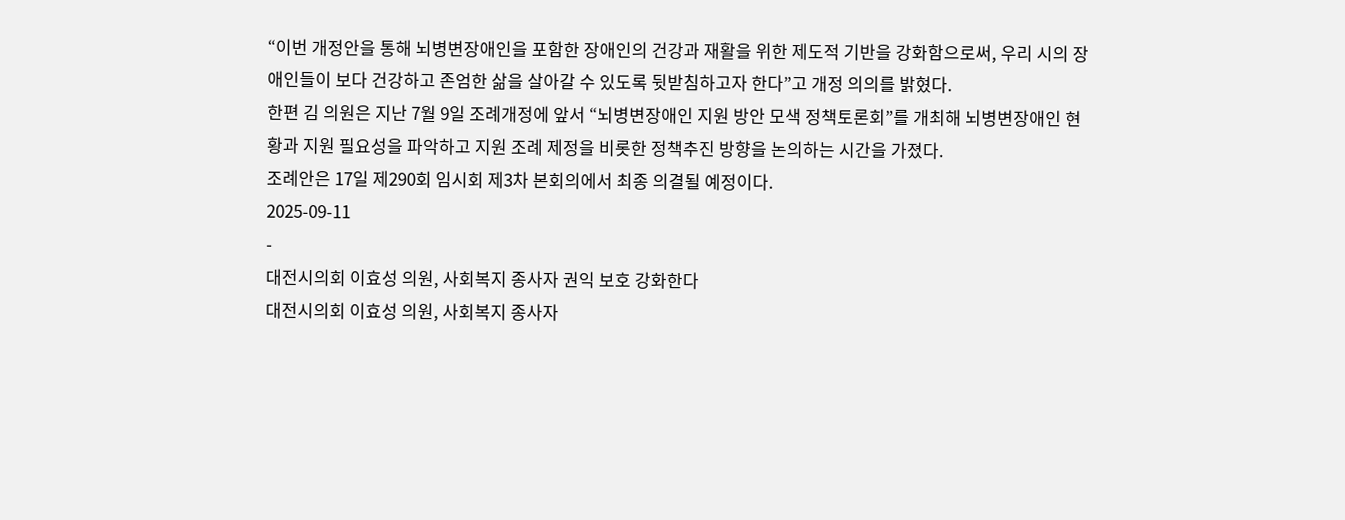“이번 개정안을 통해 뇌병변장애인을 포함한 장애인의 건강과 재활을 위한 제도적 기반을 강화함으로써, 우리 시의 장애인들이 보다 건강하고 존엄한 삶을 살아갈 수 있도록 뒷받침하고자 한다”고 개정 의의를 밝혔다.
한편 김 의원은 지난 7월 9일 조례개정에 앞서 “뇌병변장애인 지원 방안 모색 정책토론회”를 개최해 뇌병변장애인 현황과 지원 필요성을 파악하고 지원 조례 제정을 비롯한 정책추진 방향을 논의하는 시간을 가졌다.
조례안은 17일 제290회 임시회 제3차 본회의에서 최종 의결될 예정이다.
2025-09-11
-
대전시의회 이효성 의원, 사회복지 종사자 권익 보호 강화한다
대전시의회 이효성 의원, 사회복지 종사자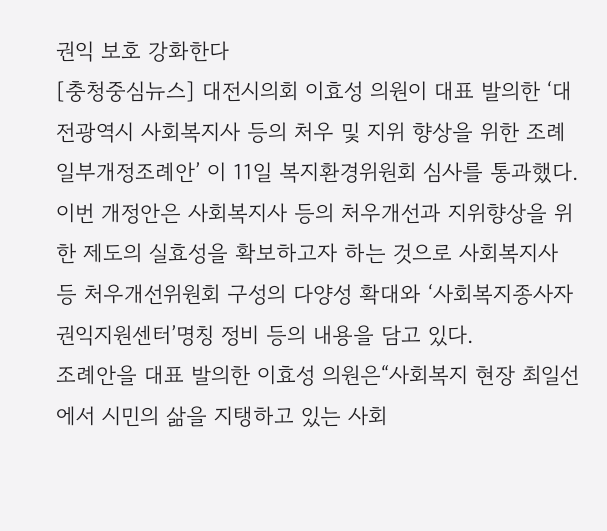권익 보호 강화한다
[충청중심뉴스] 대전시의회 이효성 의원이 대표 발의한 ‘대전광역시 사회복지사 등의 처우 및 지위 향상을 위한 조례 일부개정조례안’ 이 11일 복지환경위원회 심사를 통과했다.
이번 개정안은 사회복지사 등의 처우개선과 지위향상을 위한 제도의 실효성을 확보하고자 하는 것으로 사회복지사 등 처우개선위원회 구성의 다양성 확대와 ‘사회복지종사자 권익지원센터’명칭 정비 등의 내용을 담고 있다.
조례안을 대표 발의한 이효성 의원은“사회복지 현장 최일선에서 시민의 삶을 지탱하고 있는 사회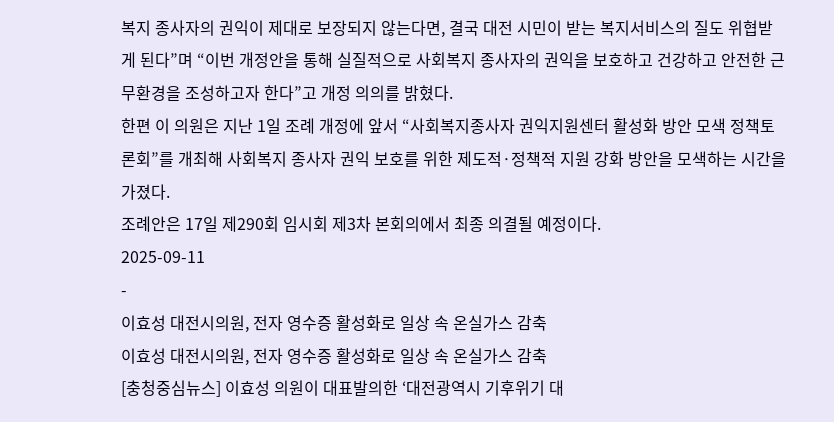복지 종사자의 권익이 제대로 보장되지 않는다면, 결국 대전 시민이 받는 복지서비스의 질도 위협받게 된다”며 “이번 개정안을 통해 실질적으로 사회복지 종사자의 권익을 보호하고 건강하고 안전한 근무환경을 조성하고자 한다”고 개정 의의를 밝혔다.
한편 이 의원은 지난 1일 조례 개정에 앞서 “사회복지종사자 권익지원센터 활성화 방안 모색 정책토론회”를 개최해 사회복지 종사자 권익 보호를 위한 제도적·정책적 지원 강화 방안을 모색하는 시간을 가졌다.
조례안은 17일 제290회 임시회 제3차 본회의에서 최종 의결될 예정이다.
2025-09-11
-
이효성 대전시의원, 전자 영수증 활성화로 일상 속 온실가스 감축
이효성 대전시의원, 전자 영수증 활성화로 일상 속 온실가스 감축
[충청중심뉴스] 이효성 의원이 대표발의한 ‘대전광역시 기후위기 대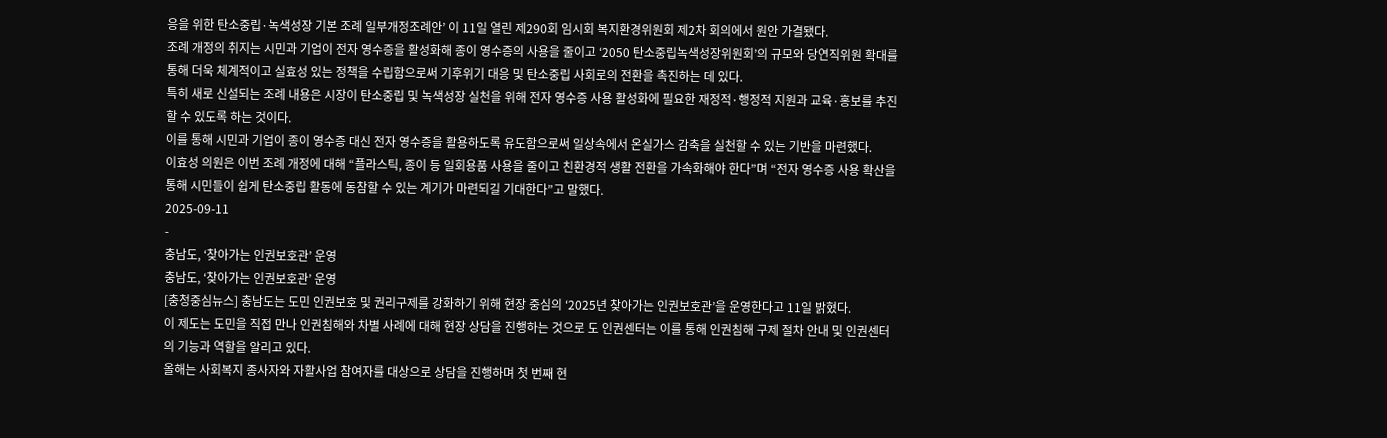응을 위한 탄소중립·녹색성장 기본 조례 일부개정조례안’ 이 11일 열린 제290회 임시회 복지환경위원회 제2차 회의에서 원안 가결됐다.
조례 개정의 취지는 시민과 기업이 전자 영수증을 활성화해 종이 영수증의 사용을 줄이고 ‘2050 탄소중립녹색성장위원회’의 규모와 당연직위원 확대를 통해 더욱 체계적이고 실효성 있는 정책을 수립함으로써 기후위기 대응 및 탄소중립 사회로의 전환을 촉진하는 데 있다.
특히 새로 신설되는 조례 내용은 시장이 탄소중립 및 녹색성장 실천을 위해 전자 영수증 사용 활성화에 필요한 재정적·행정적 지원과 교육·홍보를 추진할 수 있도록 하는 것이다.
이를 통해 시민과 기업이 종이 영수증 대신 전자 영수증을 활용하도록 유도함으로써 일상속에서 온실가스 감축을 실천할 수 있는 기반을 마련했다.
이효성 의원은 이번 조례 개정에 대해 “플라스틱, 종이 등 일회용품 사용을 줄이고 친환경적 생활 전환을 가속화해야 한다”며 “전자 영수증 사용 확산을 통해 시민들이 쉽게 탄소중립 활동에 동참할 수 있는 계기가 마련되길 기대한다”고 말했다.
2025-09-11
-
충남도, ‘찾아가는 인권보호관’ 운영
충남도, ‘찾아가는 인권보호관’ 운영
[충청중심뉴스] 충남도는 도민 인권보호 및 권리구제를 강화하기 위해 현장 중심의 ‘2025년 찾아가는 인권보호관’을 운영한다고 11일 밝혔다.
이 제도는 도민을 직접 만나 인권침해와 차별 사례에 대해 현장 상담을 진행하는 것으로 도 인권센터는 이를 통해 인권침해 구제 절차 안내 및 인권센터의 기능과 역할을 알리고 있다.
올해는 사회복지 종사자와 자활사업 참여자를 대상으로 상담을 진행하며 첫 번째 현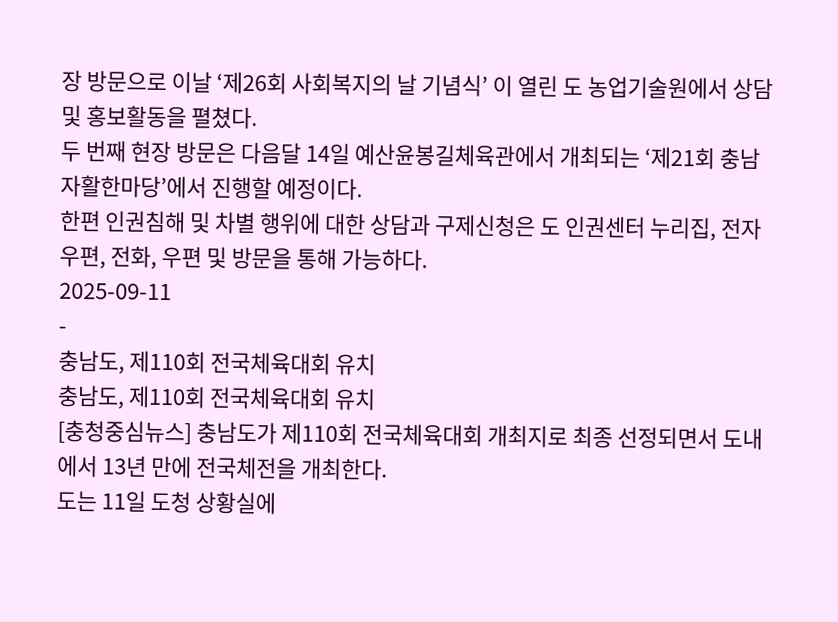장 방문으로 이날 ‘제26회 사회복지의 날 기념식’ 이 열린 도 농업기술원에서 상담 및 홍보활동을 펼쳤다.
두 번째 현장 방문은 다음달 14일 예산윤봉길체육관에서 개최되는 ‘제21회 충남자활한마당’에서 진행할 예정이다.
한편 인권침해 및 차별 행위에 대한 상담과 구제신청은 도 인권센터 누리집, 전자우편, 전화, 우편 및 방문을 통해 가능하다.
2025-09-11
-
충남도, 제110회 전국체육대회 유치
충남도, 제110회 전국체육대회 유치
[충청중심뉴스] 충남도가 제110회 전국체육대회 개최지로 최종 선정되면서 도내에서 13년 만에 전국체전을 개최한다.
도는 11일 도청 상황실에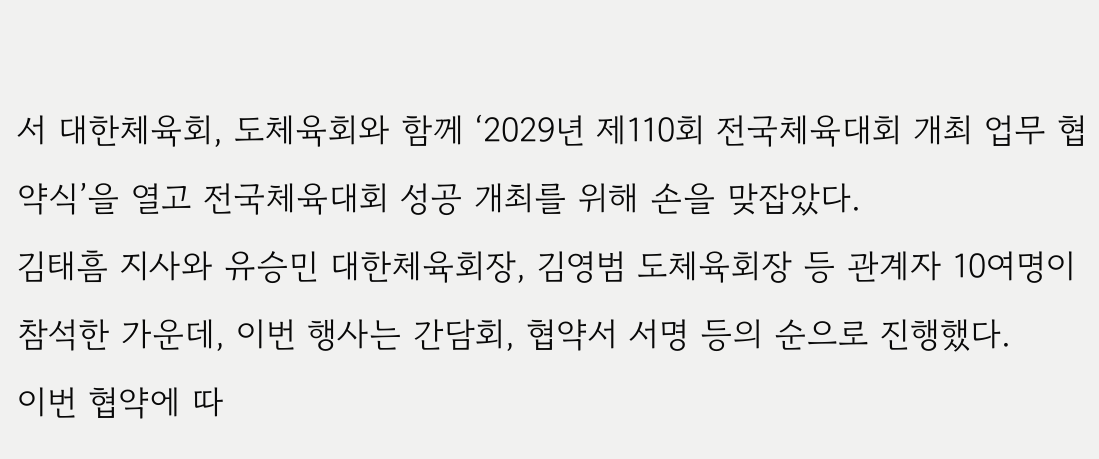서 대한체육회, 도체육회와 함께 ‘2029년 제110회 전국체육대회 개최 업무 협약식’을 열고 전국체육대회 성공 개최를 위해 손을 맞잡았다.
김태흠 지사와 유승민 대한체육회장, 김영범 도체육회장 등 관계자 10여명이 참석한 가운데, 이번 행사는 간담회, 협약서 서명 등의 순으로 진행했다.
이번 협약에 따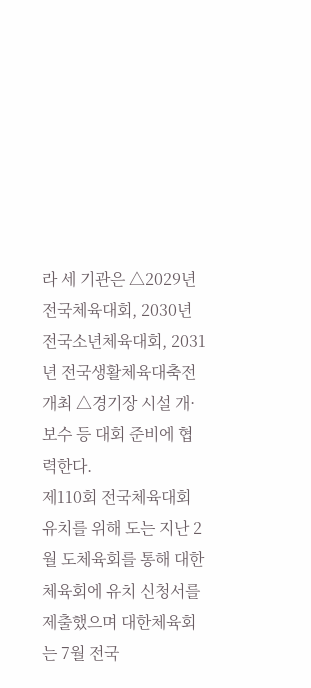라 세 기관은 △2029년 전국체육대회, 2030년 전국소년체육대회, 2031년 전국생활체육대축전 개최 △경기장 시설 개·보수 등 대회 준비에 협력한다.
제110회 전국체육대회 유치를 위해 도는 지난 2월 도체육회를 통해 대한체육회에 유치 신청서를 제출했으며 대한체육회는 7월 전국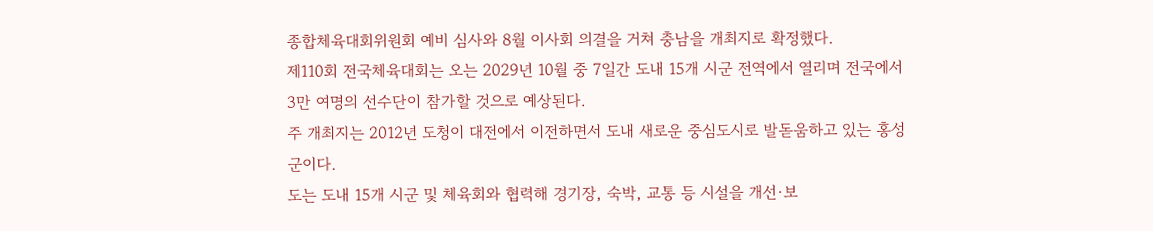종합체육대회위원회 예비 심사와 8월 이사회 의결을 거쳐 충남을 개최지로 확정했다.
제110회 전국체육대회는 오는 2029년 10월 중 7일간 도내 15개 시군 전역에서 열리며 전국에서 3만 여명의 선수단이 참가할 것으로 예상된다.
주 개최지는 2012년 도청이 대전에서 이전하면서 도내 새로운 중심도시로 발돋움하고 있는 홍성군이다.
도는 도내 15개 시군 및 체육회와 협력해 경기장, 숙박, 교통 등 시설을 개선·보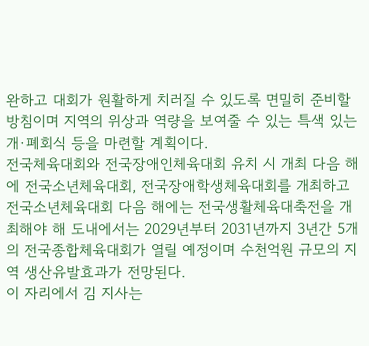완하고 대회가 원활하게 치러질 수 있도록 면밀히 준비할 방침이며 지역의 위상과 역량을 보여줄 수 있는 특색 있는 개·폐회식 등을 마련할 계획이다.
전국체육대회와 전국장애인체육대회 유치 시 개최 다음 해에 전국소년체육대회, 전국장애학생체육대회를 개최하고 전국소년체육대회 다음 해에는 전국생활체육대축전을 개최해야 해 도내에서는 2029년부터 2031년까지 3년간 5개의 전국종합체육대회가 열릴 예정이며 수천억원 규모의 지역 생산유발효과가 전망된다.
이 자리에서 김 지사는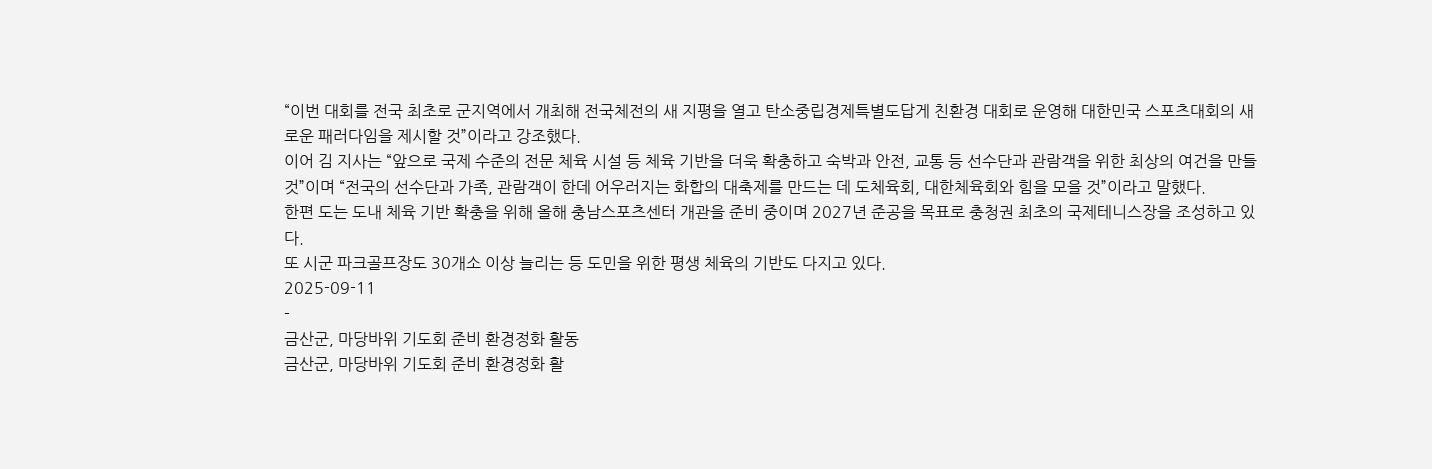“이번 대회를 전국 최초로 군지역에서 개최해 전국체전의 새 지평을 열고 탄소중립경제특별도답게 친환경 대회로 운영해 대한민국 스포츠대회의 새로운 패러다임을 제시할 것”이라고 강조했다.
이어 김 지사는 “앞으로 국제 수준의 전문 체육 시설 등 체육 기반을 더욱 확충하고 숙박과 안전, 교통 등 선수단과 관람객을 위한 최상의 여건을 만들 것”이며 “전국의 선수단과 가족, 관람객이 한데 어우러지는 화합의 대축제를 만드는 데 도체육회, 대한체육회와 힘을 모을 것”이라고 말했다.
한편 도는 도내 체육 기반 확충을 위해 올해 충남스포츠센터 개관을 준비 중이며 2027년 준공을 목표로 충청권 최초의 국제테니스장을 조성하고 있다.
또 시군 파크골프장도 30개소 이상 늘리는 등 도민을 위한 평생 체육의 기반도 다지고 있다.
2025-09-11
-
금산군, 마당바위 기도회 준비 환경정화 활동
금산군, 마당바위 기도회 준비 환경정화 활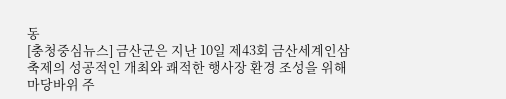동
[충청중심뉴스] 금산군은 지난 10일 제43회 금산세계인삼축제의 성공적인 개최와 쾌적한 행사장 환경 조성을 위해 마당바위 주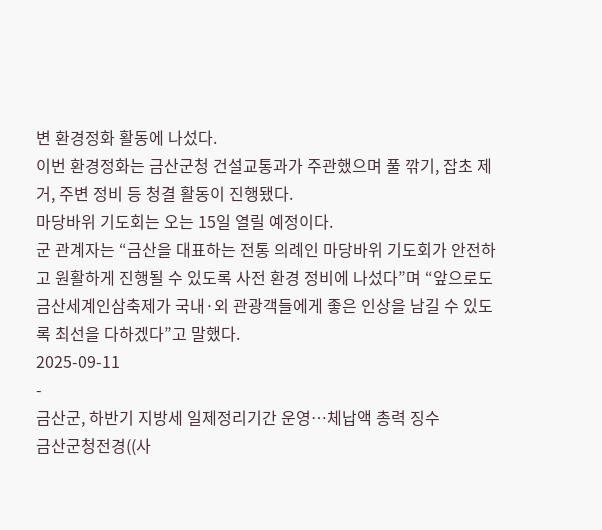변 환경정화 활동에 나섰다.
이번 환경정화는 금산군청 건설교통과가 주관했으며 풀 깎기, 잡초 제거, 주변 정비 등 청결 활동이 진행됐다.
마당바위 기도회는 오는 15일 열릴 예정이다.
군 관계자는 “금산을 대표하는 전통 의례인 마당바위 기도회가 안전하고 원활하게 진행될 수 있도록 사전 환경 정비에 나섰다”며 “앞으로도 금산세계인삼축제가 국내·외 관광객들에게 좋은 인상을 남길 수 있도록 최선을 다하겠다”고 말했다.
2025-09-11
-
금산군, 하반기 지방세 일제정리기간 운영…체납액 총력 징수
금산군청전경((사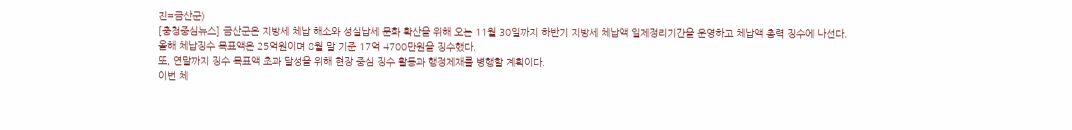진=금산군)
[충청중심뉴스] 금산군은 지방세 체납 해소와 성실납세 문화 확산을 위해 오는 11월 30일까지 하반기 지방세 체납액 일제정리기간을 운영하고 체납액 총력 징수에 나선다.
올해 체납징수 목표액은 25억원이며 8월 말 기준 17억 4700만원을 징수했다.
또, 연말까지 징수 목표액 초과 달성을 위해 현장 중심 징수 활동과 행정제재를 병행할 계획이다.
이번 체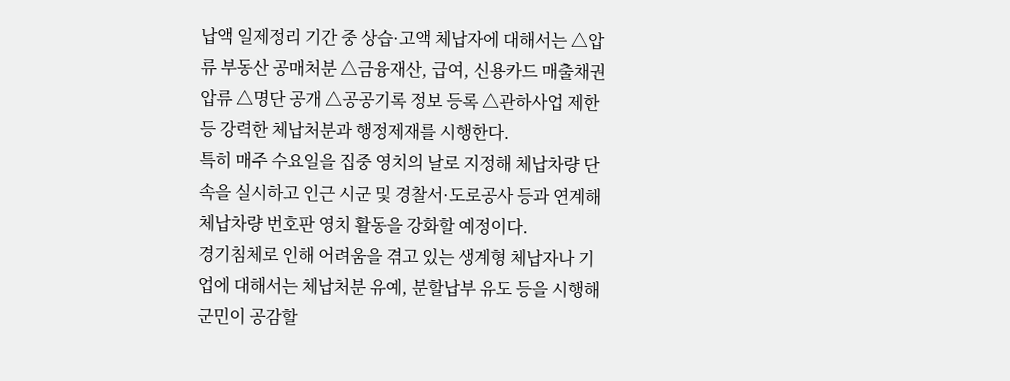납액 일제정리 기간 중 상습·고액 체납자에 대해서는 △압류 부동산 공매처분 △금융재산, 급여, 신용카드 매출채권 압류 △명단 공개 △공공기록 정보 등록 △관하사업 제한 등 강력한 체납처분과 행정제재를 시행한다.
특히 매주 수요일을 집중 영치의 날로 지정해 체납차량 단속을 실시하고 인근 시군 및 경찰서·도로공사 등과 연계해 체납차량 번호판 영치 활동을 강화할 예정이다.
경기침체로 인해 어려움을 겪고 있는 생계형 체납자나 기업에 대해서는 체납처분 유예, 분할납부 유도 등을 시행해 군민이 공감할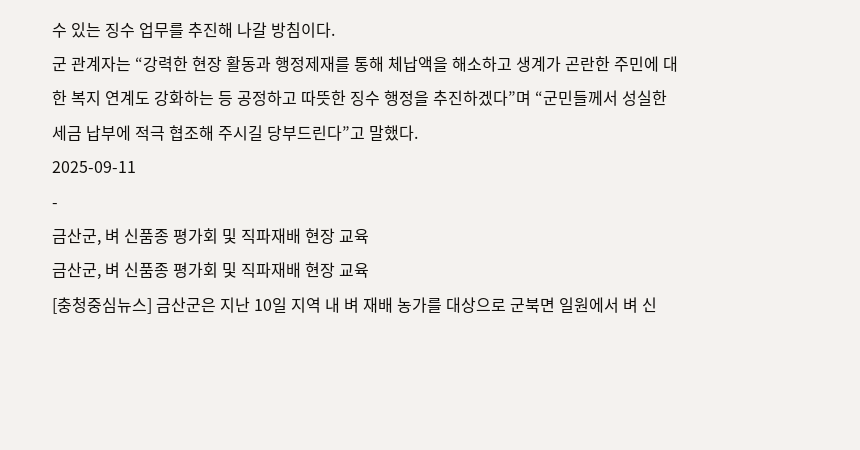수 있는 징수 업무를 추진해 나갈 방침이다.
군 관계자는 “강력한 현장 활동과 행정제재를 통해 체납액을 해소하고 생계가 곤란한 주민에 대한 복지 연계도 강화하는 등 공정하고 따뜻한 징수 행정을 추진하겠다”며 “군민들께서 성실한 세금 납부에 적극 협조해 주시길 당부드린다”고 말했다.
2025-09-11
-
금산군, 벼 신품종 평가회 및 직파재배 현장 교육
금산군, 벼 신품종 평가회 및 직파재배 현장 교육
[충청중심뉴스] 금산군은 지난 10일 지역 내 벼 재배 농가를 대상으로 군북면 일원에서 벼 신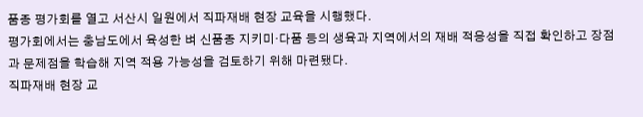품종 평가회를 열고 서산시 일원에서 직파재배 현장 교육을 시행했다.
평가회에서는 충남도에서 육성한 벼 신품종 지키미·다품 등의 생육과 지역에서의 재배 적응성을 직접 확인하고 장점과 문제점을 학습해 지역 적용 가능성을 검토하기 위해 마련됐다.
직파재배 현장 교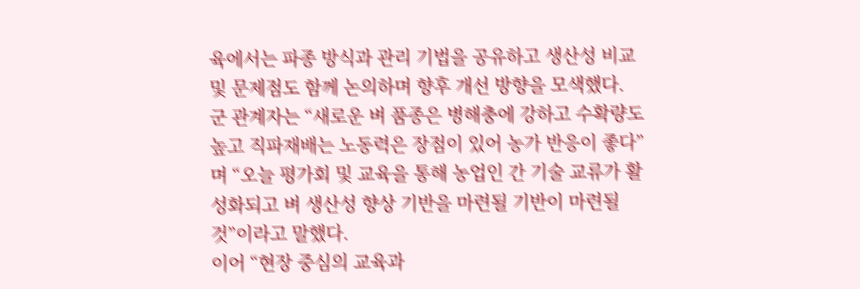육에서는 파종 방식과 관리 기법을 공유하고 생산성 비교 및 문제점도 함께 논의하며 향후 개선 방향을 모색했다.
군 관계자는 “새로운 벼 품종은 병해충에 강하고 수확량도 높고 직파재배는 노동력은 장점이 있어 농가 반응이 좋다”며 “오늘 평가회 및 교육을 통해 농업인 간 기술 교류가 활성화되고 벼 생산성 향상 기반을 마련될 기반이 마련될 것”이라고 말했다.
이어 “현장 중심의 교육과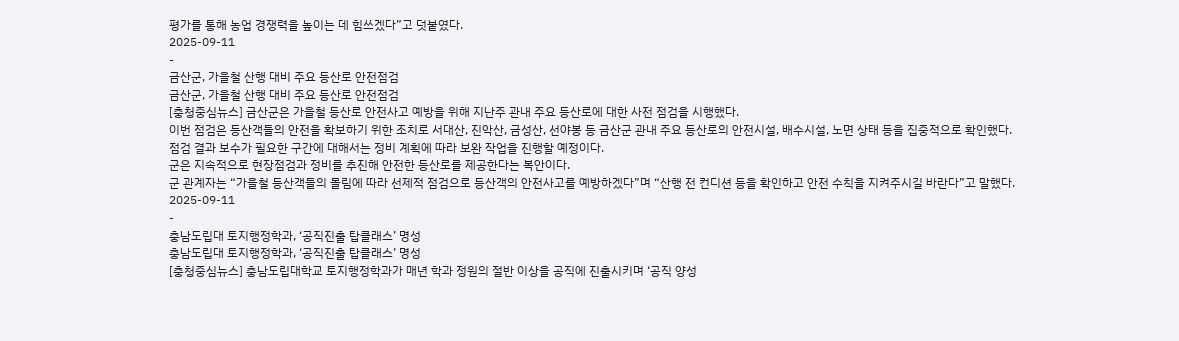평가를 통해 농업 경쟁력을 높이는 데 힘쓰겠다”고 덧붙였다.
2025-09-11
-
금산군, 가을철 산행 대비 주요 등산로 안전점검
금산군, 가을철 산행 대비 주요 등산로 안전점검
[충청중심뉴스] 금산군은 가을철 등산로 안전사고 예방을 위해 지난주 관내 주요 등산로에 대한 사전 점검을 시행했다.
이번 점검은 등산객들의 안전을 확보하기 위한 조치로 서대산, 진악산, 금성산, 선야봉 등 금산군 관내 주요 등산로의 안전시설, 배수시설, 노면 상태 등을 집중적으로 확인했다.
점검 결과 보수가 필요한 구간에 대해서는 정비 계획에 따라 보완 작업을 진행할 예정이다.
군은 지속적으로 현장점검과 정비를 추진해 안전한 등산로를 제공한다는 복안이다.
군 관계자는 “가을철 등산객들의 몰림에 따라 선제적 점검으로 등산객의 안전사고를 예방하겠다”며 “산행 전 컨디션 등을 확인하고 안전 수칙을 지켜주시길 바란다”고 말했다.
2025-09-11
-
충남도립대 토지행정학과, ‘공직진출 탑클래스’ 명성
충남도립대 토지행정학과, ‘공직진출 탑클래스’ 명성
[충청중심뉴스] 충남도립대학교 토지행정학과가 매년 학과 정원의 절반 이상을 공직에 진출시키며 ‘공직 양성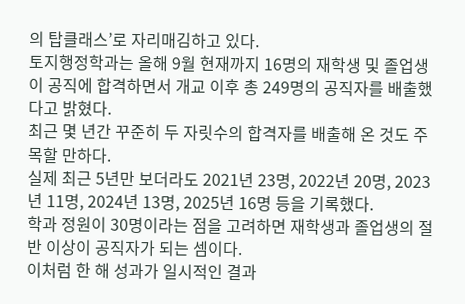의 탑클래스’로 자리매김하고 있다.
토지행정학과는 올해 9월 현재까지 16명의 재학생 및 졸업생이 공직에 합격하면서 개교 이후 총 249명의 공직자를 배출했다고 밝혔다.
최근 몇 년간 꾸준히 두 자릿수의 합격자를 배출해 온 것도 주목할 만하다.
실제 최근 5년만 보더라도 2021년 23명, 2022년 20명, 2023년 11명, 2024년 13명, 2025년 16명 등을 기록했다.
학과 정원이 30명이라는 점을 고려하면 재학생과 졸업생의 절반 이상이 공직자가 되는 셈이다.
이처럼 한 해 성과가 일시적인 결과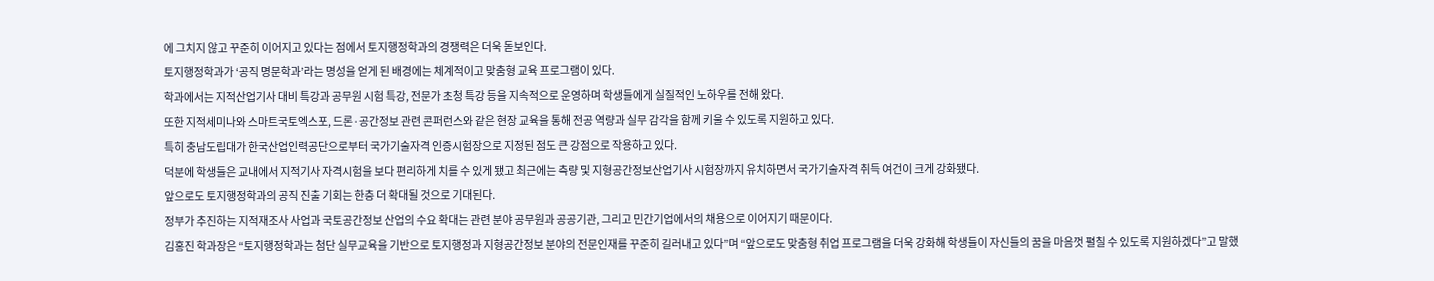에 그치지 않고 꾸준히 이어지고 있다는 점에서 토지행정학과의 경쟁력은 더욱 돋보인다.
토지행정학과가 ‘공직 명문학과’라는 명성을 얻게 된 배경에는 체계적이고 맞춤형 교육 프로그램이 있다.
학과에서는 지적산업기사 대비 특강과 공무원 시험 특강, 전문가 초청 특강 등을 지속적으로 운영하며 학생들에게 실질적인 노하우를 전해 왔다.
또한 지적세미나와 스마트국토엑스포, 드론·공간정보 관련 콘퍼런스와 같은 현장 교육을 통해 전공 역량과 실무 감각을 함께 키울 수 있도록 지원하고 있다.
특히 충남도립대가 한국산업인력공단으로부터 국가기술자격 인증시험장으로 지정된 점도 큰 강점으로 작용하고 있다.
덕분에 학생들은 교내에서 지적기사 자격시험을 보다 편리하게 치를 수 있게 됐고 최근에는 측량 및 지형공간정보산업기사 시험장까지 유치하면서 국가기술자격 취득 여건이 크게 강화됐다.
앞으로도 토지행정학과의 공직 진출 기회는 한층 더 확대될 것으로 기대된다.
정부가 추진하는 지적재조사 사업과 국토공간정보 산업의 수요 확대는 관련 분야 공무원과 공공기관, 그리고 민간기업에서의 채용으로 이어지기 때문이다.
김홍진 학과장은 “토지행정학과는 첨단 실무교육을 기반으로 토지행정과 지형공간정보 분야의 전문인재를 꾸준히 길러내고 있다”며 “앞으로도 맞춤형 취업 프로그램을 더욱 강화해 학생들이 자신들의 꿈을 마음껏 펼칠 수 있도록 지원하겠다”고 말했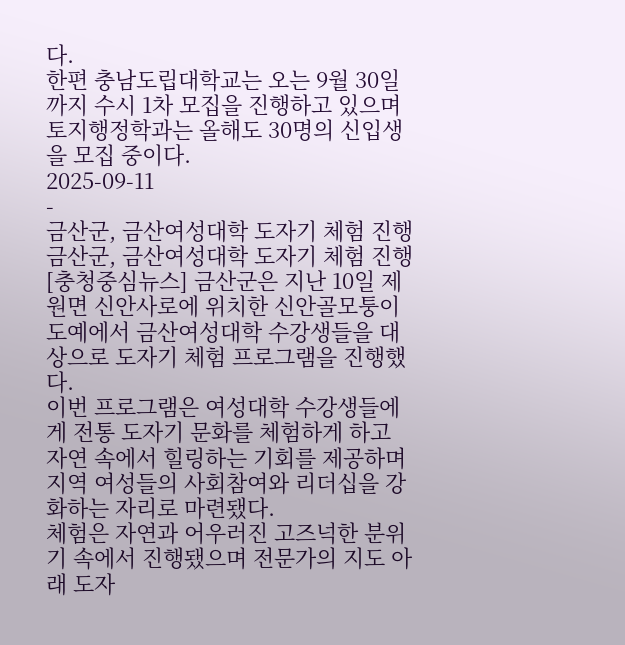다.
한편 충남도립대학교는 오는 9월 30일까지 수시 1차 모집을 진행하고 있으며 토지행정학과는 올해도 30명의 신입생을 모집 중이다.
2025-09-11
-
금산군, 금산여성대학 도자기 체험 진행
금산군, 금산여성대학 도자기 체험 진행
[충청중심뉴스] 금산군은 지난 10일 제원면 신안사로에 위치한 신안골모퉁이도예에서 금산여성대학 수강생들을 대상으로 도자기 체험 프로그램을 진행했다.
이번 프로그램은 여성대학 수강생들에게 전통 도자기 문화를 체험하게 하고 자연 속에서 힐링하는 기회를 제공하며 지역 여성들의 사회참여와 리더십을 강화하는 자리로 마련됐다.
체험은 자연과 어우러진 고즈넉한 분위기 속에서 진행됐으며 전문가의 지도 아래 도자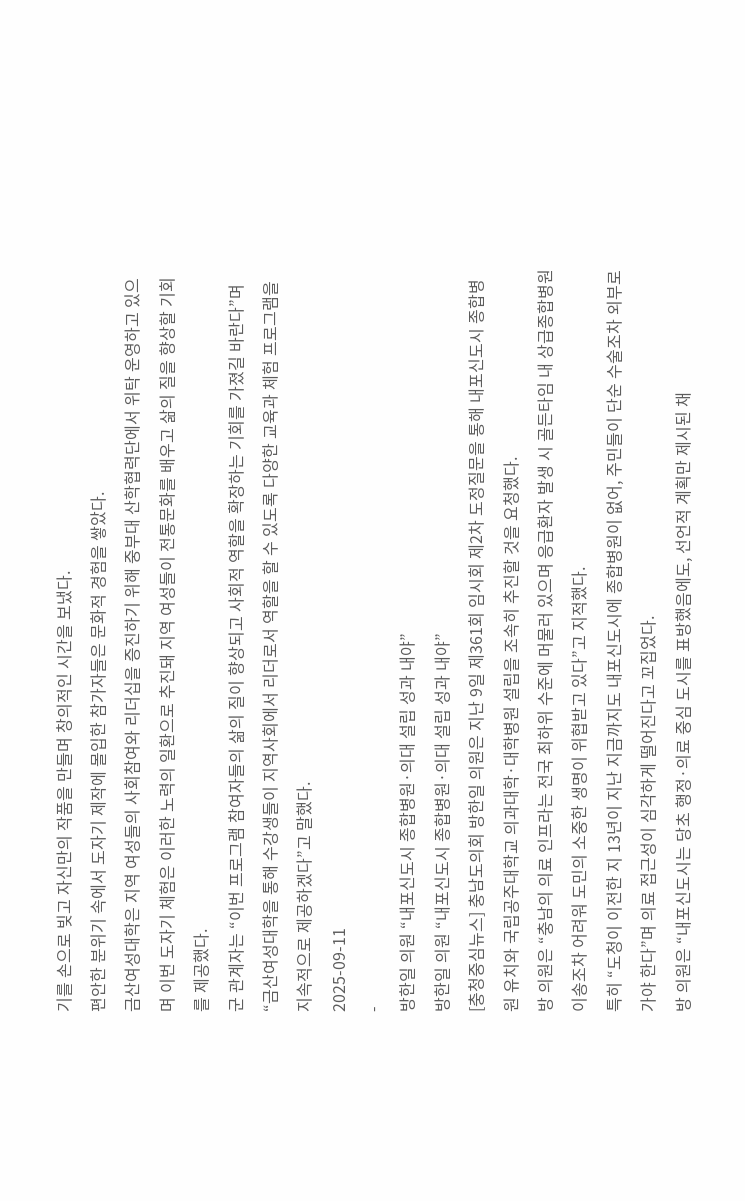기를 손으로 빚고 자신만의 작품을 만들며 창의적인 시간을 보냈다.
편안한 분위기 속에서 도자기 제작에 몰입한 참가자들은 문화적 경험을 쌓았다.
금산여성대학은 지역 여성들의 사회참여와 리더십을 증진하기 위해 중부대 산학협력단에서 위탁 운영하고 있으며 이번 도자기 체험은 이러한 노력의 일환으로 추진돼 지역 여성들이 전통문화를 배우고 삶의 질을 향상할 기회를 제공했다.
군 관계자는 “이번 프로그램 참여자들의 삶의 질이 향상되고 사회적 역할을 확장하는 기회를 가졌길 바란다”며 “금산여성대학을 통해 수강생들이 지역사회에서 리더로서 역할을 할 수 있도록 다양한 교육과 체험 프로그램을 지속적으로 제공하겠다”고 말했다.
2025-09-11
-
방한일 의원 “내포신도시 종합병원·의대 설립 성과 내야”
방한일 의원 “내포신도시 종합병원·의대 설립 성과 내야”
[충청중심뉴스] 충남도의회 방한일 의원은 지난 9일 제361회 임시회 제2차 도정질문을 통해 내포신도시 종합병원 유치와 국립공주대학교 의과대학·대학병원 설립을 조속히 추진할 것을 요청했다.
방 의원은 “충남의 의료 인프라는 전국 최하위 수준에 머물러 있으며 응급환자 발생 시 골든타임 내 상급종합병원 이송조차 어려워 도민의 소중한 생명이 위협받고 있다”고 지적했다.
특히 “도청이 이전한 지 13년이 지난 지금까지도 내포신도시에 종합병원이 없어, 주민들이 단순 수술조차 외부로 가야 한다”며 의료 접근성이 심각하게 떨어진다고 꼬집었다.
방 의원은 “내포신도시는 당초 행정·의료 중심 도시를 표방했음에도, 선언적 계획만 제시된 채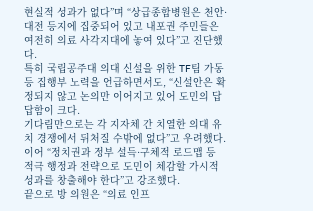현실적 성과가 없다”며 “상급종합병원은 천안·대전 등지에 집중되어 있고 내포권 주민들은 여전히 의료 사각지대에 놓여 있다”고 진단했다.
특히 국립공주대 의대 신설을 위한 TF팀 가동 등 집행부 노력을 언급하면서도, “신설안은 확정되지 않고 논의만 이어지고 있어 도민의 답답함이 크다.
기다림만으로는 각 지자체 간 치열한 의대 유치 경쟁에서 뒤처질 수밖에 없다”고 우려했다.
이어 “정치권과 정부 설득·구체적 로드맵 등 적극 행정과 전략으로 도민이 체감할 가시적 성과를 창출해야 한다”고 강조했다.
끝으로 방 의원은 “의료 인프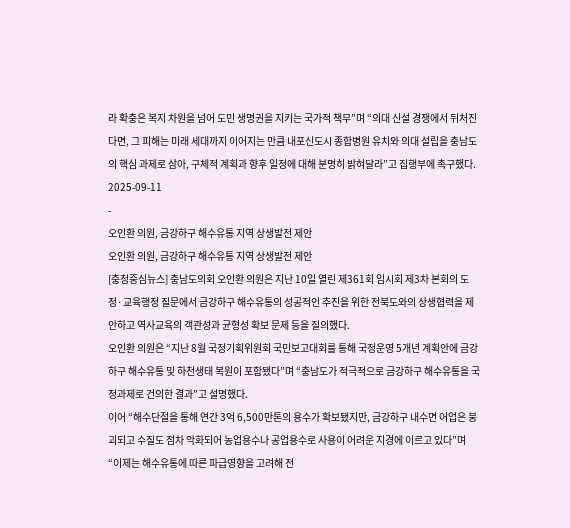라 확충은 복지 차원을 넘어 도민 생명권을 지키는 국가적 책무”며 “의대 신설 경쟁에서 뒤처진다면, 그 피해는 미래 세대까지 이어지는 만큼 내포신도시 종합병원 유치와 의대 설립을 충남도의 핵심 과제로 삼아, 구체적 계획과 향후 일정에 대해 분명히 밝혀달라”고 집행부에 촉구했다.
2025-09-11
-
오인환 의원, 금강하구 해수유통 지역 상생발전 제안
오인환 의원, 금강하구 해수유통 지역 상생발전 제안
[충청중심뉴스] 충남도의회 오인환 의원은 지난 10일 열린 제361회 임시회 제3차 본회의 도정·교육행정 질문에서 금강하구 해수유통의 성공적인 추진을 위한 전북도와의 상생협력을 제안하고 역사교육의 객관성과 균형성 확보 문제 등을 질의했다.
오인환 의원은 “지난 8월 국정기획위원회 국민보고대회를 통해 국정운영 5개년 계획안에 금강하구 해수유통 및 하천생태 복원이 포함됐다”며 “충남도가 적극적으로 금강하구 해수유통을 국정과제로 건의한 결과”고 설명했다.
이어 “해수단절을 통해 연간 3억 6,500만톤의 용수가 확보됐지만, 금강하구 내수면 어업은 붕괴되고 수질도 점차 악화되어 농업용수나 공업용수로 사용이 어려운 지경에 이르고 있다”며 “이제는 해수유통에 따른 파급영향을 고려해 전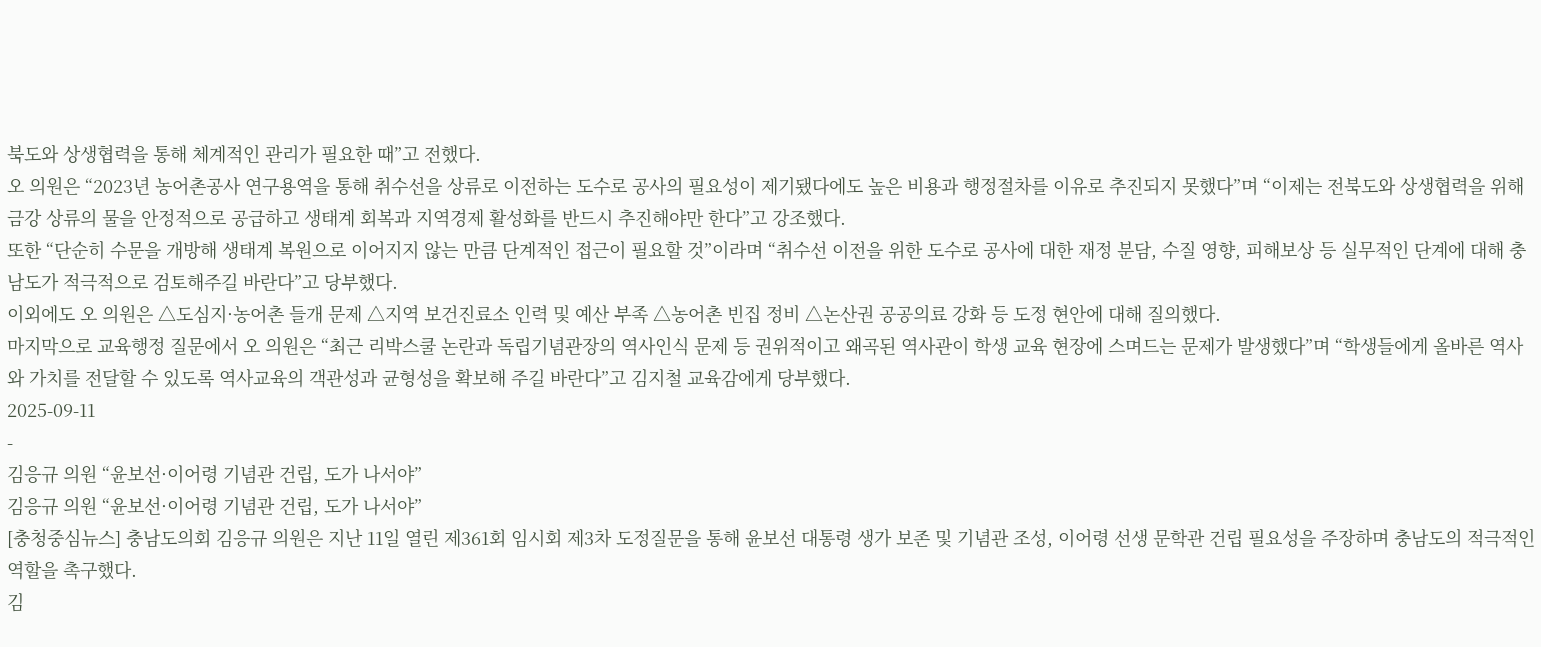북도와 상생협력을 통해 체계적인 관리가 필요한 때”고 전했다.
오 의원은 “2023년 농어촌공사 연구용역을 통해 취수선을 상류로 이전하는 도수로 공사의 필요성이 제기됐다에도 높은 비용과 행정절차를 이유로 추진되지 못했다”며 “이제는 전북도와 상생협력을 위해 금강 상류의 물을 안정적으로 공급하고 생태계 회복과 지역경제 활성화를 반드시 추진해야만 한다”고 강조했다.
또한 “단순히 수문을 개방해 생태계 복원으로 이어지지 않는 만큼 단계적인 접근이 필요할 것”이라며 “취수선 이전을 위한 도수로 공사에 대한 재정 분담, 수질 영향, 피해보상 등 실무적인 단계에 대해 충남도가 적극적으로 검토해주길 바란다”고 당부했다.
이외에도 오 의원은 △도심지·농어촌 들개 문제 △지역 보건진료소 인력 및 예산 부족 △농어촌 빈집 정비 △논산권 공공의료 강화 등 도정 현안에 대해 질의했다.
마지막으로 교육행정 질문에서 오 의원은 “최근 리박스쿨 논란과 독립기념관장의 역사인식 문제 등 권위적이고 왜곡된 역사관이 학생 교육 현장에 스며드는 문제가 발생했다”며 “학생들에게 올바른 역사와 가치를 전달할 수 있도록 역사교육의 객관성과 균형성을 확보해 주길 바란다”고 김지철 교육감에게 당부했다.
2025-09-11
-
김응규 의원 “윤보선·이어령 기념관 건립, 도가 나서야”
김응규 의원 “윤보선·이어령 기념관 건립, 도가 나서야”
[충청중심뉴스] 충남도의회 김응규 의원은 지난 11일 열린 제361회 임시회 제3차 도정질문을 통해 윤보선 대통령 생가 보존 및 기념관 조성, 이어령 선생 문학관 건립 필요성을 주장하며 충남도의 적극적인 역할을 촉구했다.
김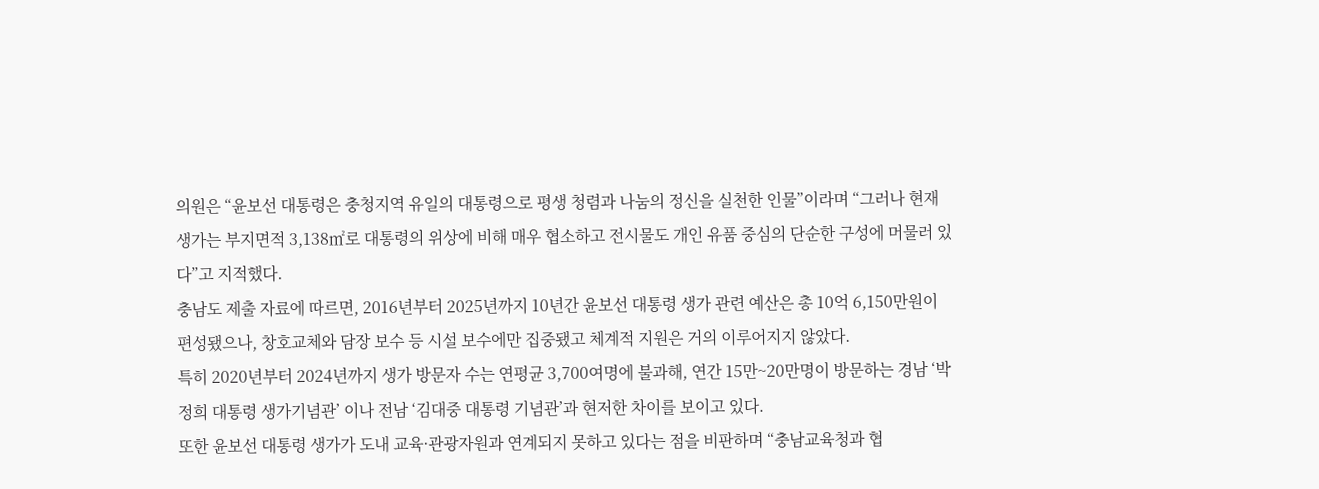의원은 “윤보선 대통령은 충청지역 유일의 대통령으로 평생 청렴과 나눔의 정신을 실천한 인물”이라며 “그러나 현재 생가는 부지면적 3,138㎡로 대통령의 위상에 비해 매우 협소하고 전시물도 개인 유품 중심의 단순한 구성에 머물러 있다”고 지적했다.
충남도 제출 자료에 따르면, 2016년부터 2025년까지 10년간 윤보선 대통령 생가 관련 예산은 총 10억 6,150만원이 편성됐으나, 창호교체와 담장 보수 등 시설 보수에만 집중됐고 체계적 지원은 거의 이루어지지 않았다.
특히 2020년부터 2024년까지 생가 방문자 수는 연평균 3,700여명에 불과해, 연간 15만~20만명이 방문하는 경남 ‘박정희 대통령 생가기념관’ 이나 전남 ‘김대중 대통령 기념관’과 현저한 차이를 보이고 있다.
또한 윤보선 대통령 생가가 도내 교육·관광자원과 연계되지 못하고 있다는 점을 비판하며 “충남교육청과 협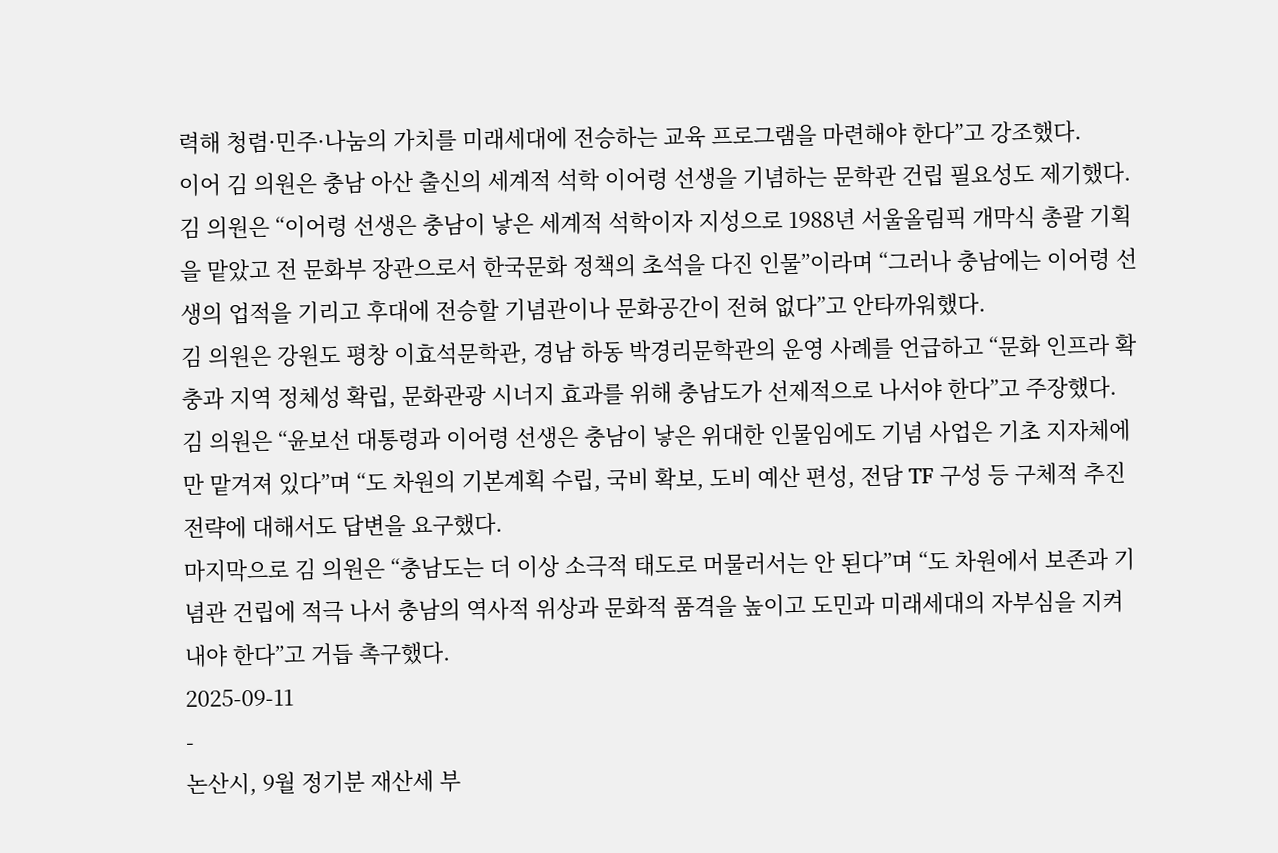력해 청렴·민주·나눔의 가치를 미래세대에 전승하는 교육 프로그램을 마련해야 한다”고 강조했다.
이어 김 의원은 충남 아산 출신의 세계적 석학 이어령 선생을 기념하는 문학관 건립 필요성도 제기했다.
김 의원은 “이어령 선생은 충남이 낳은 세계적 석학이자 지성으로 1988년 서울올림픽 개막식 총괄 기획을 맡았고 전 문화부 장관으로서 한국문화 정책의 초석을 다진 인물”이라며 “그러나 충남에는 이어령 선생의 업적을 기리고 후대에 전승할 기념관이나 문화공간이 전혀 없다”고 안타까워했다.
김 의원은 강원도 평창 이효석문학관, 경남 하동 박경리문학관의 운영 사례를 언급하고 “문화 인프라 확충과 지역 정체성 확립, 문화관광 시너지 효과를 위해 충남도가 선제적으로 나서야 한다”고 주장했다.
김 의원은 “윤보선 대통령과 이어령 선생은 충남이 낳은 위대한 인물임에도 기념 사업은 기초 지자체에만 맡겨져 있다”며 “도 차원의 기본계획 수립, 국비 확보, 도비 예산 편성, 전담 TF 구성 등 구체적 추진 전략에 대해서도 답변을 요구했다.
마지막으로 김 의원은 “충남도는 더 이상 소극적 태도로 머물러서는 안 된다”며 “도 차원에서 보존과 기념관 건립에 적극 나서 충남의 역사적 위상과 문화적 품격을 높이고 도민과 미래세대의 자부심을 지켜내야 한다”고 거듭 촉구했다.
2025-09-11
-
논산시, 9월 정기분 재산세 부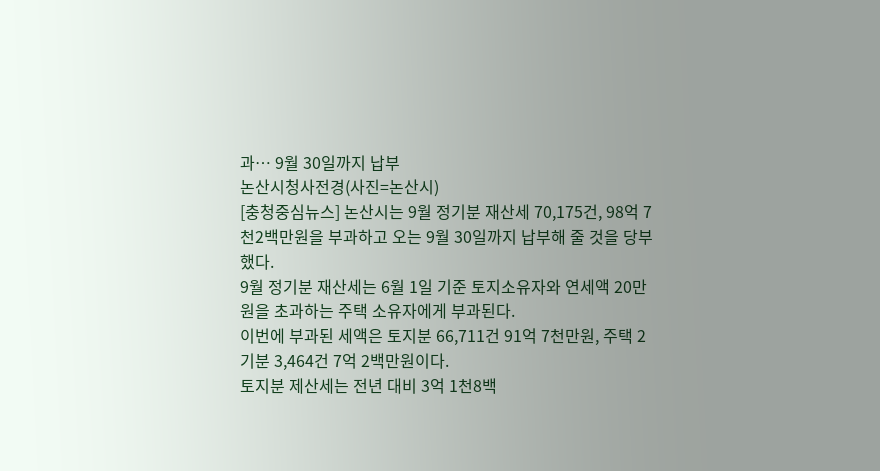과… 9월 30일까지 납부
논산시청사전경(사진=논산시)
[충청중심뉴스] 논산시는 9월 정기분 재산세 70,175건, 98억 7천2백만원을 부과하고 오는 9월 30일까지 납부해 줄 것을 당부했다.
9월 정기분 재산세는 6월 1일 기준 토지소유자와 연세액 20만원을 초과하는 주택 소유자에게 부과된다.
이번에 부과된 세액은 토지분 66,711건 91억 7천만원, 주택 2기분 3,464건 7억 2백만원이다.
토지분 제산세는 전년 대비 3억 1천8백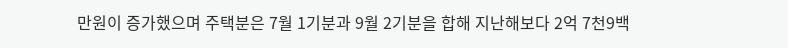만원이 증가했으며 주택분은 7월 1기분과 9월 2기분을 합해 지난해보다 2억 7천9백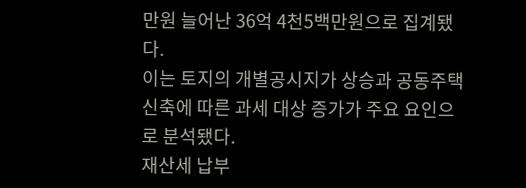만원 늘어난 36억 4천5백만원으로 집계됐다.
이는 토지의 개별공시지가 상승과 공동주택 신축에 따른 과세 대상 증가가 주요 요인으로 분석됐다.
재산세 납부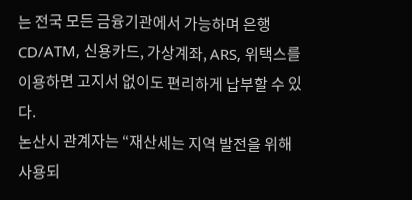는 전국 모든 금융기관에서 가능하며 은행 CD/ATM, 신용카드, 가상계좌, ARS, 위택스를 이용하면 고지서 없이도 편리하게 납부할 수 있다.
논산시 관계자는 “재산세는 지역 발전을 위해 사용되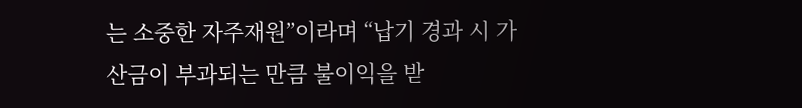는 소중한 자주재원”이라며 “납기 경과 시 가산금이 부과되는 만큼 불이익을 받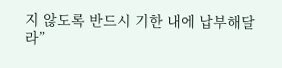지 않도록 반드시 기한 내에 납부해달라”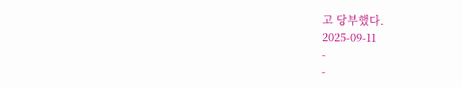고 당부했다.
2025-09-11
-
-